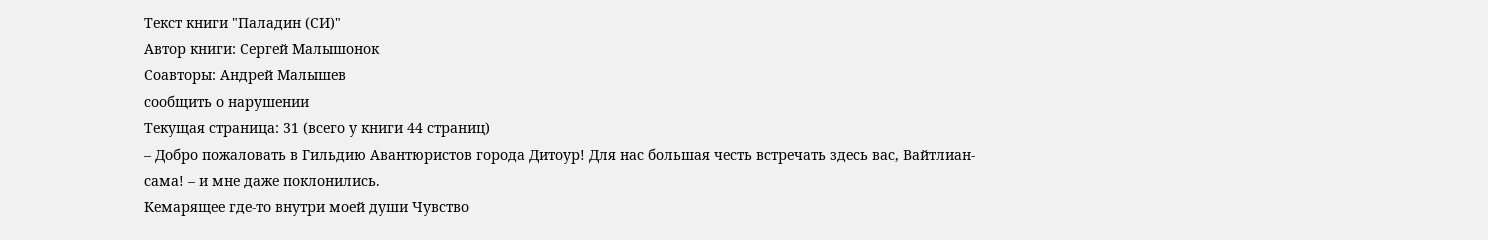Текст книги "Паладин (СИ)"
Автор книги: Сергей Малышонок
Соавторы: Андрей Малышев
сообщить о нарушении
Текущая страница: 31 (всего у книги 44 страниц)
– Добро пожаловать в Гильдию Авантюристов города Дитоур! Для нас большая честь встречать здесь вас, Вайтлиан-сама! – и мне даже поклонились.
Кемарящее где-то внутри моей души Чувство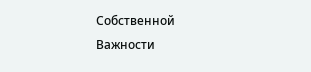Собственной Важности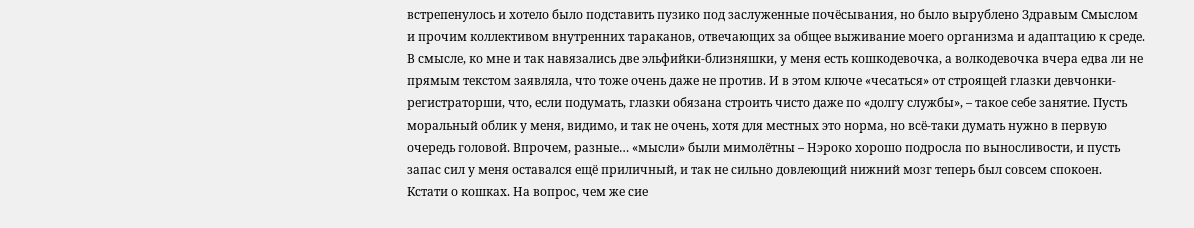встрепенулось и хотело было подставить пузико под заслуженные почёсывания, но было вырублено Здравым Смыслом и прочим коллективом внутренних тараканов, отвечающих за общее выживание моего организма и адаптацию к среде. В смысле, ко мне и так навязались две эльфийки-близняшки, у меня есть кошкодевочка, а волкодевочка вчера едва ли не прямым текстом заявляла, что тоже очень даже не против. И в этом ключе «чесаться» от строящей глазки девчонки-регистраторши, что, если подумать, глазки обязана строить чисто даже по «долгу службы», – такое себе занятие. Пусть моральный облик у меня, видимо, и так не очень, хотя для местных это норма, но всё-таки думать нужно в первую очередь головой. Впрочем, разные… «мысли» были мимолётны – Нэроко хорошо подросла по выносливости, и пусть запас сил у меня оставался ещё приличный, и так не сильно довлеющий нижний мозг теперь был совсем спокоен.
Кстати о кошках. На вопрос, чем же сие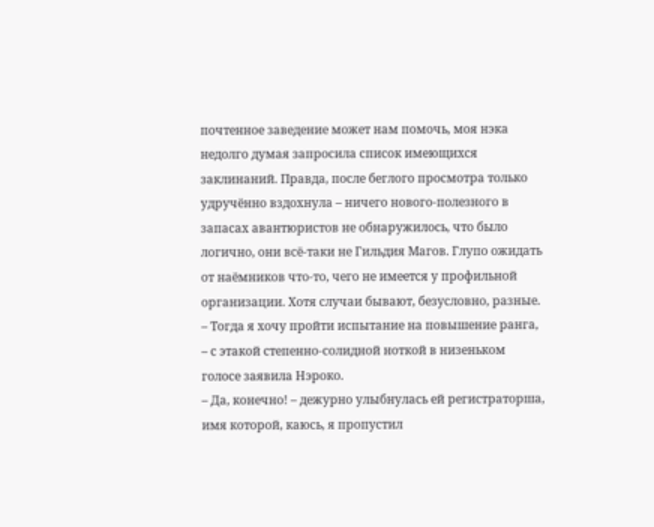почтенное заведение может нам помочь, моя нэка недолго думая запросила список имеющихся заклинаний. Правда, после беглого просмотра только удручённо вздохнула – ничего нового-полезного в запасах авантюристов не обнаружилось, что было логично, они всё-таки не Гильдия Магов. Глупо ожидать от наёмников что-то, чего не имеется у профильной организации. Хотя случаи бывают, безусловно, разные.
– Тогда я хочу пройти испытание на повышение ранга, – с этакой степенно-солидной ноткой в низеньком голосе заявила Нэроко.
– Да, конечно! – дежурно улыбнулась ей регистраторша, имя которой, каюсь, я пропустил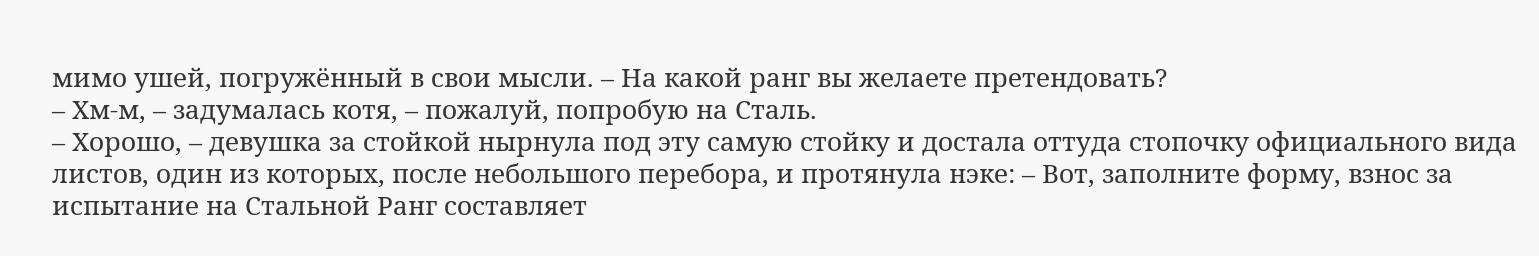мимо ушей, погружённый в свои мысли. – На какой ранг вы желаете претендовать?
– Хм-м, – задумалась котя, – пожалуй, попробую на Сталь.
– Хорошо, – девушка за стойкой нырнула под эту самую стойку и достала оттуда стопочку официального вида листов, один из которых, после небольшого перебора, и протянула нэке: – Вот, заполните форму, взнос за испытание на Стальной Ранг составляет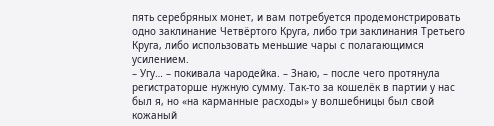пять серебряных монет, и вам потребуется продемонстрировать одно заклинание Четвёртого Круга, либо три заклинания Третьего Круга, либо использовать меньшие чары с полагающимся усилением.
– Угу… – покивала чародейка. – Знаю, – после чего протянула регистраторше нужную сумму. Так-то за кошелёк в партии у нас был я, но «на карманные расходы» у волшебницы был свой кожаный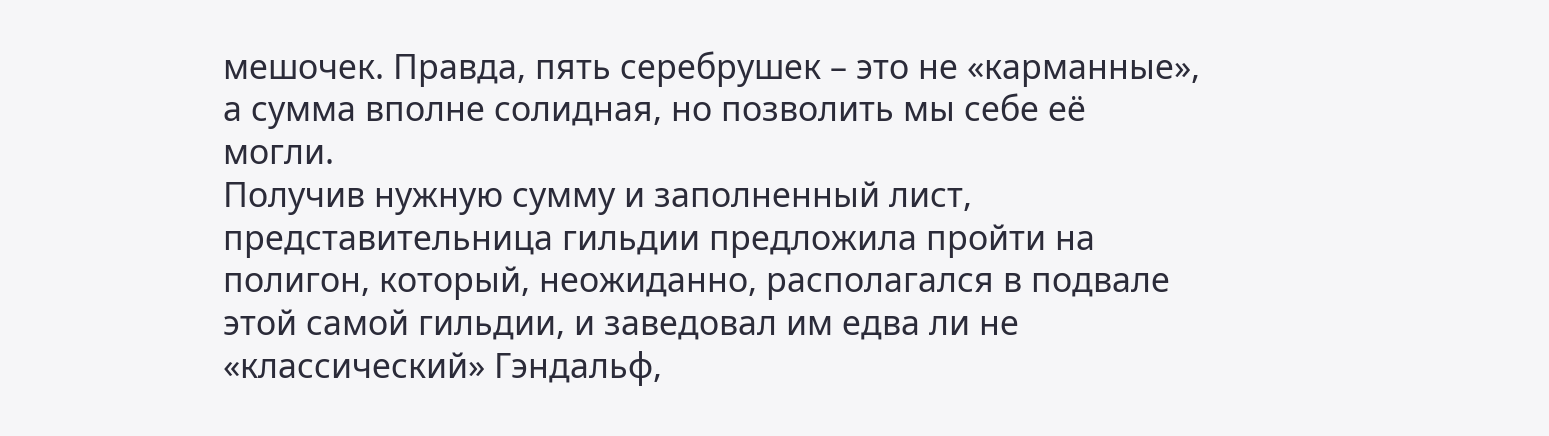мешочек. Правда, пять серебрушек – это не «карманные», а сумма вполне солидная, но позволить мы себе её могли.
Получив нужную сумму и заполненный лист, представительница гильдии предложила пройти на полигон, который, неожиданно, располагался в подвале этой самой гильдии, и заведовал им едва ли не «классический» Гэндальф,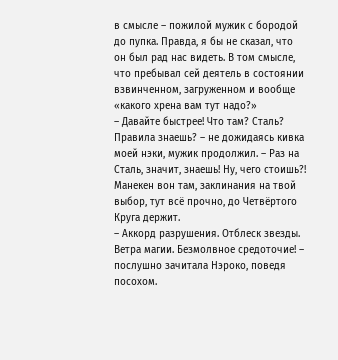в смысле – пожилой мужик с бородой до пупка. Правда, я бы не сказал, что он был рад нас видеть. В том смысле, что пребывал сей деятель в состоянии взвинченном, загруженном и вообще «какого хрена вам тут надо?»
– Давайте быстрее! Что там? Сталь? Правила знаешь? – не дожидаясь кивка моей нэки, мужик продолжил. – Раз на Сталь, значит, знаешь! Ну, чего стоишь?! Манекен вон там, заклинания на твой выбор, тут всё прочно, до Четвёртого Круга держит.
– Аккорд разрушения. Отблеск звезды. Ветра магии. Безмолвное средоточие! – послушно зачитала Нэроко, поведя посохом.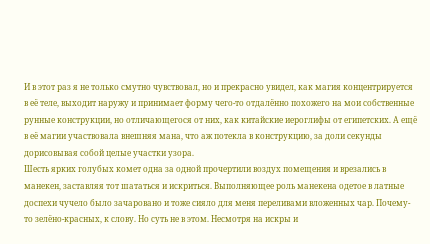И в этот раз я не только смутно чувствовал, но и прекрасно увидел, как магия концентрируется в её теле, выходит наружу и принимает форму чего-то отдалённо похожего на мои собственные рунные конструкции, но отличающегося от них, как китайские иероглифы от египетских. А ещё в её магии участвовала внешняя мана, что аж потекла в конструкцию, за доли секунды дорисовывая собой целые участки узора.
Шесть ярких голубых комет одна за одной прочертили воздух помещения и врезались в манекен, заставляя тот шататься и искриться. Выполняющее роль манекена одетое в латные доспехи чучело было зачаровано и тоже сияло для меня переливами вложенных чар. Почему-то зелёно-красных, к слову. Но суть не в этом. Несмотря на искры и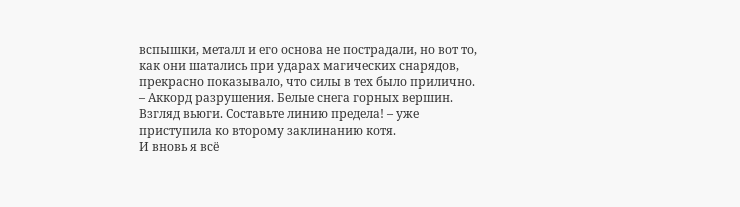вспышки, металл и его основа не пострадали, но вот то, как они шатались при ударах магических снарядов, прекрасно показывало, что силы в тех было прилично.
– Аккорд разрушения. Белые снега горных вершин. Взгляд вьюги. Составьте линию предела! – уже приступила ко второму заклинанию котя.
И вновь я всё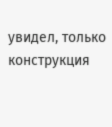увидел, только конструкция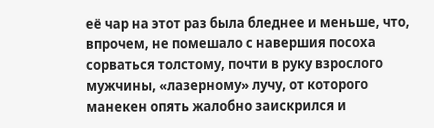её чар на этот раз была бледнее и меньше, что, впрочем, не помешало с навершия посоха сорваться толстому, почти в руку взрослого мужчины, «лазерному» лучу, от которого манекен опять жалобно заискрился и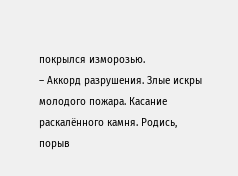покрылся изморозью.
– Аккорд разрушения. Злые искры молодого пожара. Касание раскалённого камня. Родись, порыв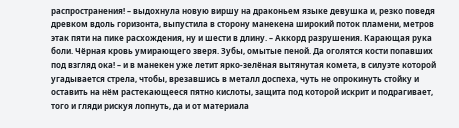распространения! – выдохнула новую виршу на драконьем языке девушка и, резко поведя древком вдоль горизонта, выпустила в сторону манекена широкий поток пламени, метров этак пяти на пике расхождения, ну и шести в длину. – Аккорд разрушения. Карающая рука боли. Чёрная кровь умирающего зверя. Зубы, омытые пеной. Да оголятся кости попавших под взгляд ока! – и в манекен уже летит ярко-зелёная вытянутая комета, в силуэте которой угадывается стрела, чтобы, врезавшись в металл доспеха, чуть не опрокинуть стойку и оставить на нём растекающееся пятно кислоты, защита под которой искрит и подрагивает, того и гляди рискуя лопнуть, да и от материала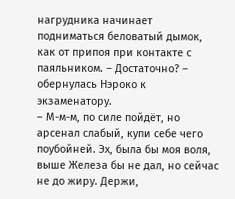нагрудника начинает подниматься беловатый дымок, как от припоя при контакте с паяльником. – Достаточно? – обернулась Нэроко к экзаменатору.
– М-м-м, по силе пойдёт, но арсенал слабый, купи себе чего поубойней. Эх, была бы моя воля, выше Железа бы не дал, но сейчас не до жиру. Держи,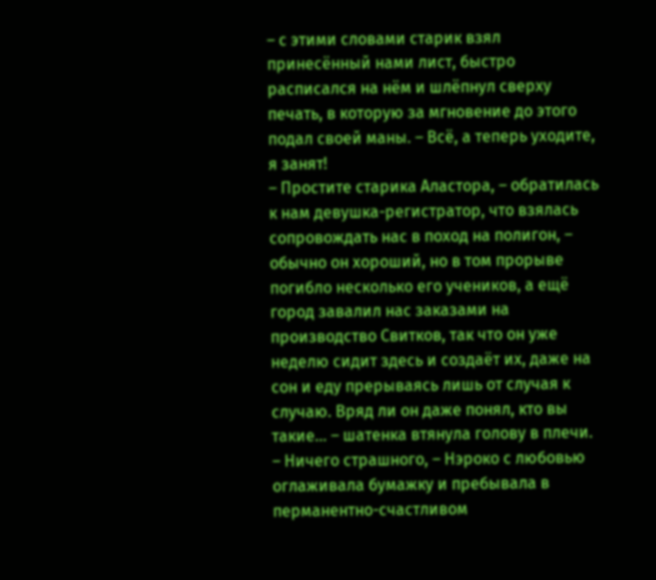– с этими словами старик взял принесённый нами лист, быстро расписался на нём и шлёпнул сверху печать, в которую за мгновение до этого подал своей маны. – Всё, а теперь уходите, я занят!
– Простите старика Аластора, – обратилась к нам девушка-регистратор, что взялась сопровождать нас в поход на полигон, – обычно он хороший, но в том прорыве погибло несколько его учеников, а ещё город завалил нас заказами на производство Свитков, так что он уже неделю сидит здесь и создаёт их, даже на сон и еду прерываясь лишь от случая к случаю. Вряд ли он даже понял, кто вы такие… – шатенка втянула голову в плечи.
– Ничего страшного, – Нэроко с любовью оглаживала бумажку и пребывала в перманентно-счастливом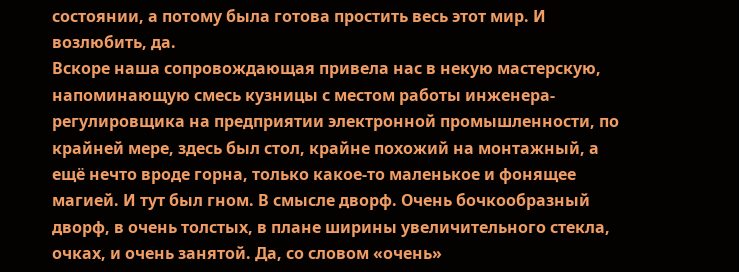состоянии, а потому была готова простить весь этот мир. И возлюбить, да.
Вскоре наша сопровождающая привела нас в некую мастерскую, напоминающую смесь кузницы с местом работы инженера-регулировщика на предприятии электронной промышленности, по крайней мере, здесь был стол, крайне похожий на монтажный, а ещё нечто вроде горна, только какое-то маленькое и фонящее магией. И тут был гном. В смысле дворф. Очень бочкообразный дворф, в очень толстых, в плане ширины увеличительного стекла, очках, и очень занятой. Да, со словом «очень»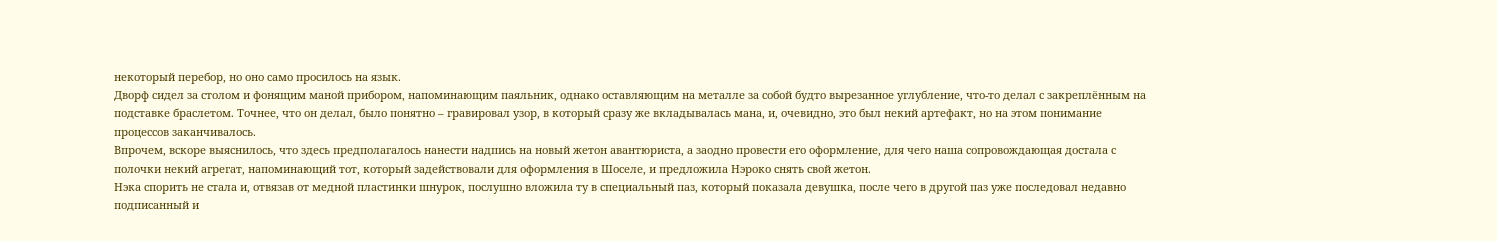некоторый перебор, но оно само просилось на язык.
Дворф сидел за столом и фонящим маной прибором, напоминающим паяльник, однако оставляющим на металле за собой будто вырезанное углубление, что-то делал с закреплённым на подставке браслетом. Точнее, что он делал, было понятно – гравировал узор, в который сразу же вкладывалась мана, и, очевидно, это был некий артефакт, но на этом понимание процессов заканчивалось.
Впрочем, вскоре выяснилось, что здесь предполагалось нанести надпись на новый жетон авантюриста, а заодно провести его оформление, для чего наша сопровождающая достала с полочки некий агрегат, напоминающий тот, который задействовали для оформления в Шоселе, и предложила Нэроко снять свой жетон.
Нэка спорить не стала и, отвязав от медной пластинки шнурок, послушно вложила ту в специальный паз, который показала девушка, после чего в другой паз уже последовал недавно подписанный и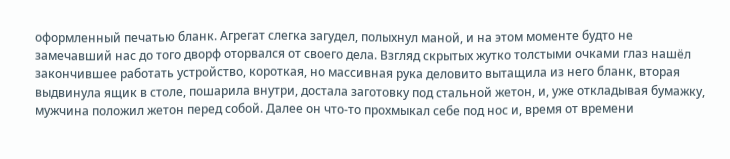оформленный печатью бланк. Агрегат слегка загудел, полыхнул маной, и на этом моменте будто не замечавший нас до того дворф оторвался от своего дела. Взгляд скрытых жутко толстыми очками глаз нашёл закончившее работать устройство, короткая, но массивная рука деловито вытащила из него бланк, вторая выдвинула ящик в столе, пошарила внутри, достала заготовку под стальной жетон, и, уже откладывая бумажку, мужчина положил жетон перед собой. Далее он что-то прохмыкал себе под нос и, время от времени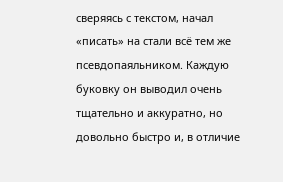сверяясь с текстом, начал «писать» на стали всё тем же псевдопаяльником. Каждую буковку он выводил очень тщательно и аккуратно, но довольно быстро и, в отличие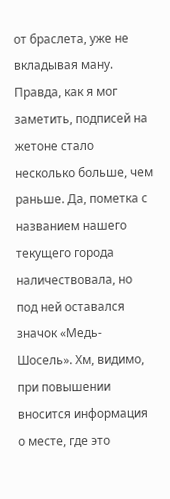от браслета, уже не вкладывая ману.
Правда, как я мог заметить, подписей на жетоне стало несколько больше, чем раньше. Да, пометка с названием нашего текущего города наличествовала, но под ней оставался значок «Медь-Шосель». Хм, видимо, при повышении вносится информация о месте, где это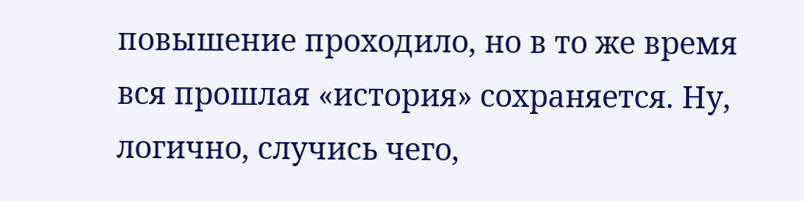повышение проходило, но в то же время вся прошлая «история» сохраняется. Ну, логично, случись чего,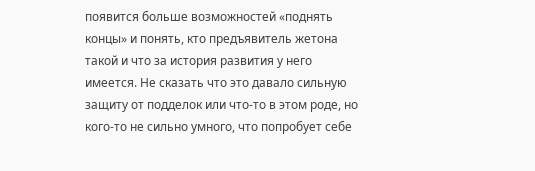появится больше возможностей «поднять концы» и понять, кто предъявитель жетона такой и что за история развития у него имеется. Не сказать что это давало сильную защиту от подделок или что-то в этом роде, но кого-то не сильно умного, что попробует себе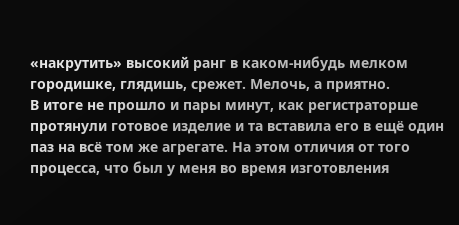«накрутить» высокий ранг в каком-нибудь мелком городишке, глядишь, срежет. Мелочь, а приятно.
В итоге не прошло и пары минут, как регистраторше протянули готовое изделие и та вставила его в ещё один паз на всё том же агрегате. На этом отличия от того процесса, что был у меня во время изготовления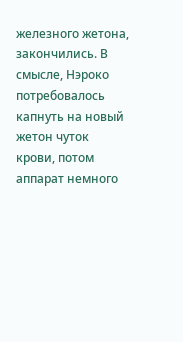железного жетона, закончились. В смысле, Нэроко потребовалось капнуть на новый жетон чуток крови, потом аппарат немного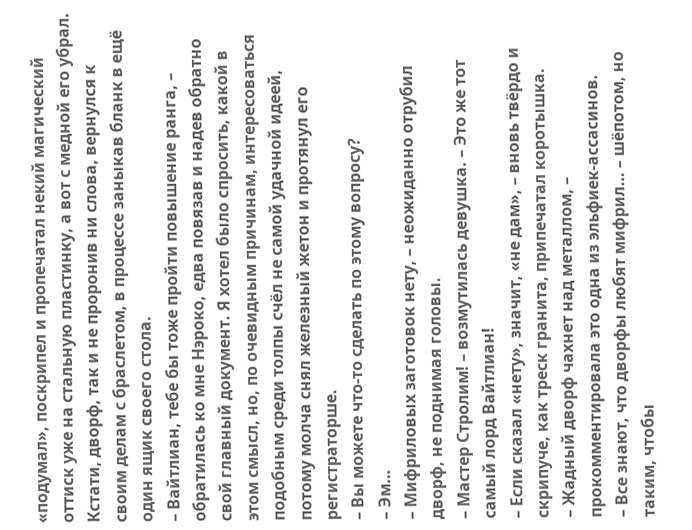«подумал», поскрипел и пропечатал некий магический оттиск уже на стальную пластинку, а вот с медной его убрал.
Кстати, дворф, так и не проронив ни слова, вернулся к своим делам с браслетом, в процессе заныкав бланк в ещё один ящик своего стола.
– Вайтлиан, тебе бы тоже пройти повышение ранга, – обратилась ко мне Нэроко, едва повязав и надев обратно свой главный документ. Я хотел было спросить, какой в этом смысл, но, по очевидным причинам, интересоваться подобным среди толпы счёл не самой удачной идеей, потому молча снял железный жетон и протянул его регистраторше.
– Вы можете что-то сделать по этому вопросу?
– Эм…
– Мифриловых заготовок нету, – неожиданно отрубил дворф, не поднимая головы.
– Мастер Стролим! – возмутилась девушка. – Это же тот самый лорд Вайтлиан!
– Если сказал «нету», значит, «не дам», – вновь твёрдо и скрипуче, как треск гранита, припечатал коротышка.
– Жадный дворф чахнет над металлом, – прокомментировала это одна из эльфиек-ассасинов.
– Все знают, что дворфы любят мифрил… – шёпотом, но таким, чтобы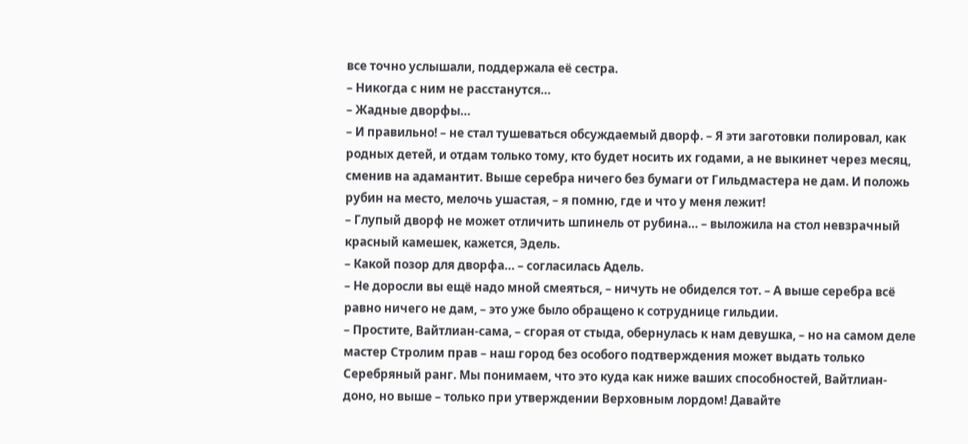все точно услышали, поддержала её сестра.
– Никогда с ним не расстанутся…
– Жадные дворфы…
– И правильно! – не стал тушеваться обсуждаемый дворф. – Я эти заготовки полировал, как родных детей, и отдам только тому, кто будет носить их годами, а не выкинет через месяц, сменив на адамантит. Выше серебра ничего без бумаги от Гильдмастера не дам. И положь рубин на место, мелочь ушастая, – я помню, где и что у меня лежит!
– Глупый дворф не может отличить шпинель от рубина… – выложила на стол невзрачный красный камешек, кажется, Эдель.
– Какой позор для дворфа… – согласилась Адель.
– Не доросли вы ещё надо мной смеяться, – ничуть не обиделся тот. – А выше серебра всё равно ничего не дам, – это уже было обращено к сотруднице гильдии.
– Простите, Вайтлиан-сама, – сгорая от стыда, обернулась к нам девушка, – но на самом деле мастер Стролим прав – наш город без особого подтверждения может выдать только Серебряный ранг. Мы понимаем, что это куда как ниже ваших способностей, Вайтлиан-доно, но выше – только при утверждении Верховным лордом! Давайте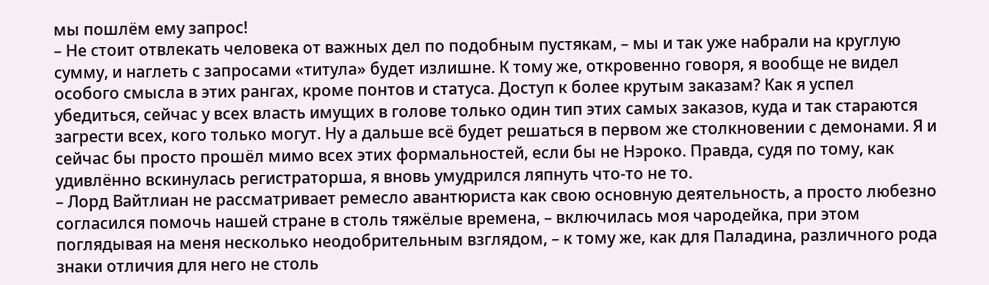мы пошлём ему запрос!
– Не стоит отвлекать человека от важных дел по подобным пустякам, – мы и так уже набрали на круглую сумму, и наглеть с запросами «титула» будет излишне. К тому же, откровенно говоря, я вообще не видел особого смысла в этих рангах, кроме понтов и статуса. Доступ к более крутым заказам? Как я успел убедиться, сейчас у всех власть имущих в голове только один тип этих самых заказов, куда и так стараются загрести всех, кого только могут. Ну а дальше всё будет решаться в первом же столкновении с демонами. Я и сейчас бы просто прошёл мимо всех этих формальностей, если бы не Нэроко. Правда, судя по тому, как удивлённо вскинулась регистраторша, я вновь умудрился ляпнуть что-то не то.
– Лорд Вайтлиан не рассматривает ремесло авантюриста как свою основную деятельность, а просто любезно согласился помочь нашей стране в столь тяжёлые времена, – включилась моя чародейка, при этом поглядывая на меня несколько неодобрительным взглядом, – к тому же, как для Паладина, различного рода знаки отличия для него не столь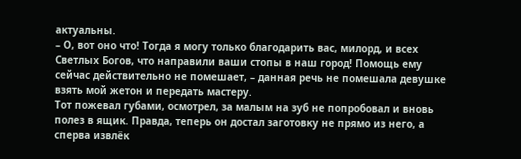актуальны.
– О, вот оно что! Тогда я могу только благодарить вас, милорд, и всех Светлых Богов, что направили ваши стопы в наш город! Помощь ему сейчас действительно не помешает, – данная речь не помешала девушке взять мой жетон и передать мастеру.
Тот пожевал губами, осмотрел, за малым на зуб не попробовал и вновь полез в ящик. Правда, теперь он достал заготовку не прямо из него, а сперва извлёк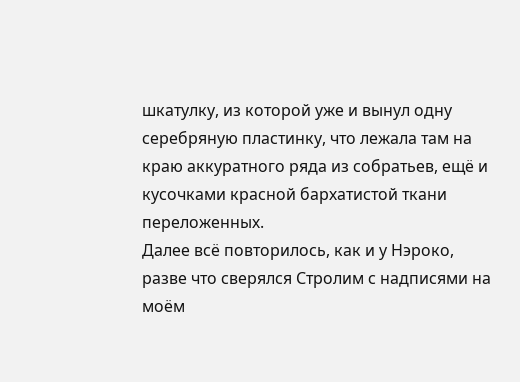шкатулку, из которой уже и вынул одну серебряную пластинку, что лежала там на краю аккуратного ряда из собратьев, ещё и кусочками красной бархатистой ткани переложенных.
Далее всё повторилось, как и у Нэроко, разве что сверялся Стролим с надписями на моём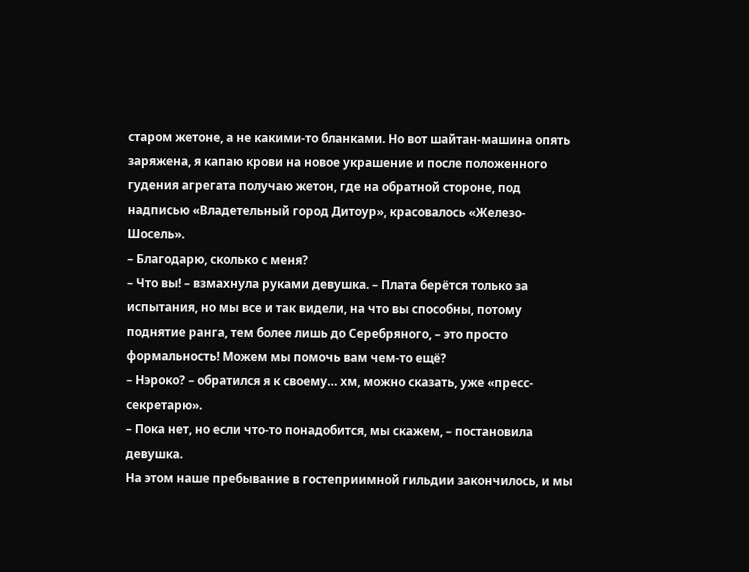старом жетоне, а не какими-то бланками. Но вот шайтан-машина опять заряжена, я капаю крови на новое украшение и после положенного гудения агрегата получаю жетон, где на обратной стороне, под надписью «Владетельный город Дитоур», красовалось «Железо-Шосель».
– Благодарю, сколько с меня?
– Что вы! – взмахнула руками девушка. – Плата берётся только за испытания, но мы все и так видели, на что вы способны, потому поднятие ранга, тем более лишь до Серебряного, – это просто формальность! Можем мы помочь вам чем-то ещё?
– Нэроко? – обратился я к своему… хм, можно сказать, уже «пресс-секретарю».
– Пока нет, но если что-то понадобится, мы скажем, – постановила девушка.
На этом наше пребывание в гостеприимной гильдии закончилось, и мы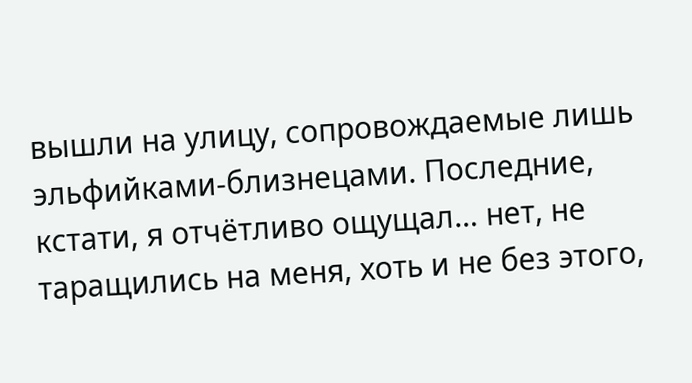вышли на улицу, сопровождаемые лишь эльфийками-близнецами. Последние, кстати, я отчётливо ощущал… нет, не таращились на меня, хоть и не без этого,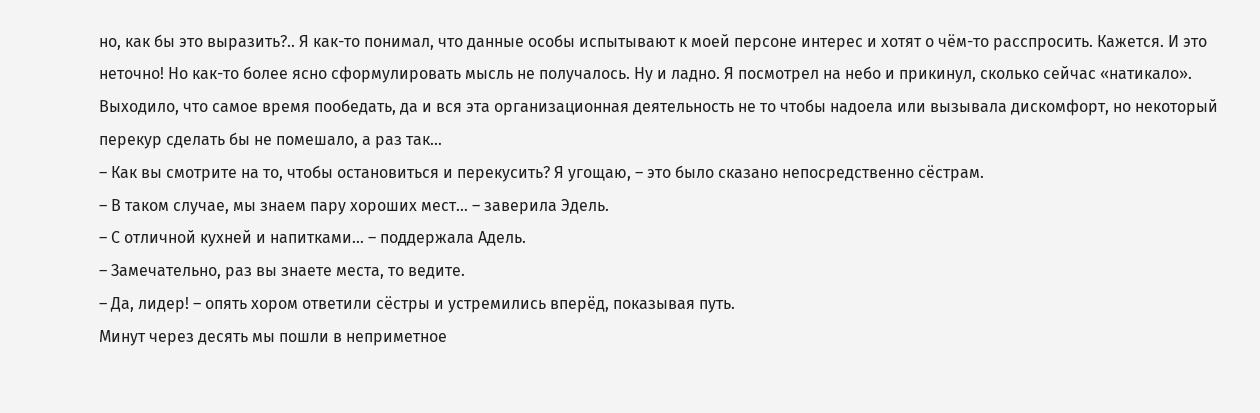но, как бы это выразить?.. Я как-то понимал, что данные особы испытывают к моей персоне интерес и хотят о чём-то расспросить. Кажется. И это неточно! Но как-то более ясно сформулировать мысль не получалось. Ну и ладно. Я посмотрел на небо и прикинул, сколько сейчас «натикало». Выходило, что самое время пообедать, да и вся эта организационная деятельность не то чтобы надоела или вызывала дискомфорт, но некоторый перекур сделать бы не помешало, а раз так…
– Как вы смотрите на то, чтобы остановиться и перекусить? Я угощаю, – это было сказано непосредственно сёстрам.
– В таком случае, мы знаем пару хороших мест… – заверила Эдель.
– С отличной кухней и напитками… – поддержала Адель.
– Замечательно, раз вы знаете места, то ведите.
– Да, лидер! – опять хором ответили сёстры и устремились вперёд, показывая путь.
Минут через десять мы пошли в неприметное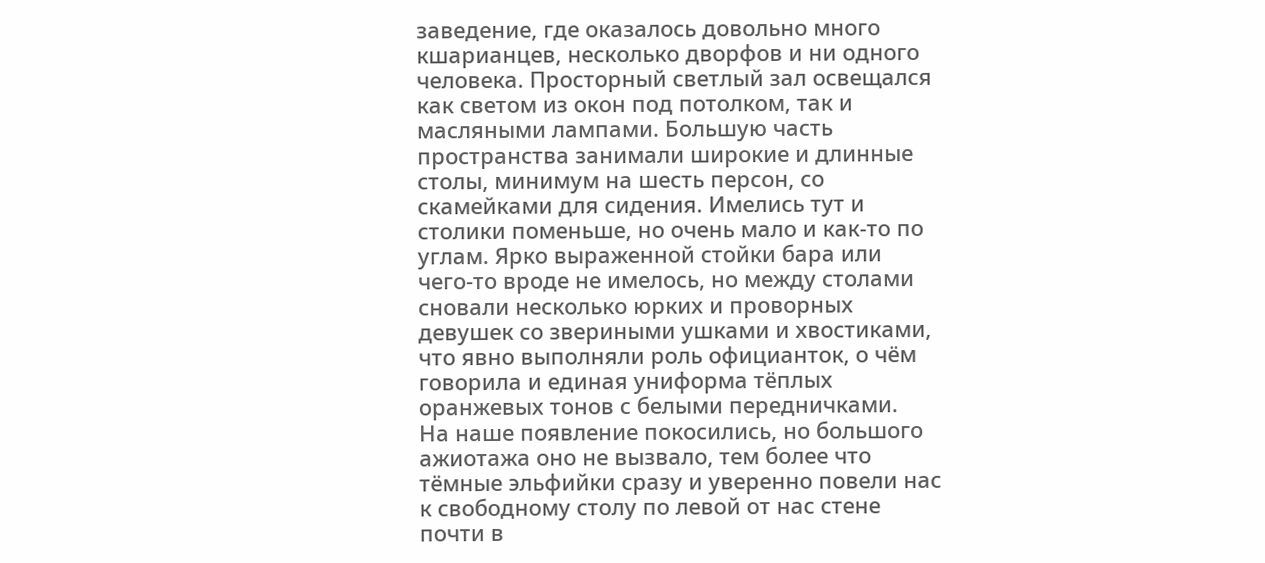заведение, где оказалось довольно много кшарианцев, несколько дворфов и ни одного человека. Просторный светлый зал освещался как светом из окон под потолком, так и масляными лампами. Большую часть пространства занимали широкие и длинные столы, минимум на шесть персон, со скамейками для сидения. Имелись тут и столики поменьше, но очень мало и как-то по углам. Ярко выраженной стойки бара или чего-то вроде не имелось, но между столами сновали несколько юрких и проворных девушек со звериными ушками и хвостиками, что явно выполняли роль официанток, о чём говорила и единая униформа тёплых оранжевых тонов с белыми передничками.
На наше появление покосились, но большого ажиотажа оно не вызвало, тем более что тёмные эльфийки сразу и уверенно повели нас к свободному столу по левой от нас стене почти в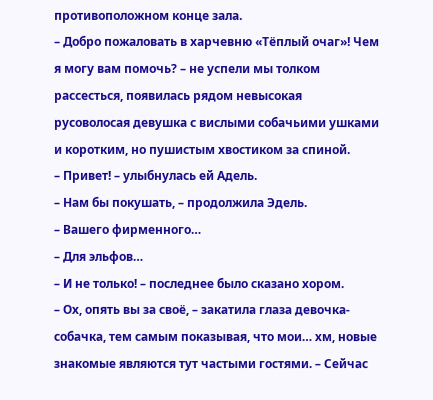противоположном конце зала.
– Добро пожаловать в харчевню «Тёплый очаг»! Чем я могу вам помочь? – не успели мы толком рассесться, появилась рядом невысокая русоволосая девушка с вислыми собачьими ушками и коротким, но пушистым хвостиком за спиной.
– Привет! – улыбнулась ей Адель.
– Нам бы покушать, – продолжила Эдель.
– Вашего фирменного…
– Для эльфов…
– И не только! – последнее было сказано хором.
– Ох, опять вы за своё, – закатила глаза девочка-собачка, тем самым показывая, что мои… хм, новые знакомые являются тут частыми гостями. – Сейчас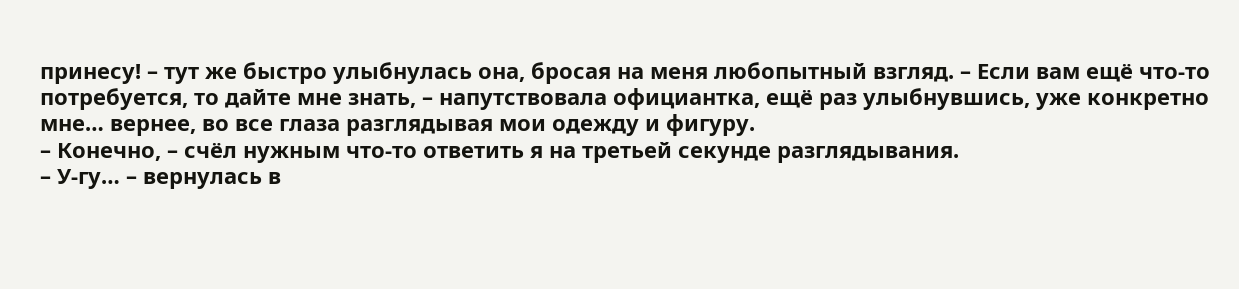принесу! – тут же быстро улыбнулась она, бросая на меня любопытный взгляд. – Если вам ещё что-то потребуется, то дайте мне знать, – напутствовала официантка, ещё раз улыбнувшись, уже конкретно мне… вернее, во все глаза разглядывая мои одежду и фигуру.
– Конечно, – счёл нужным что-то ответить я на третьей секунде разглядывания.
– У-гу… – вернулась в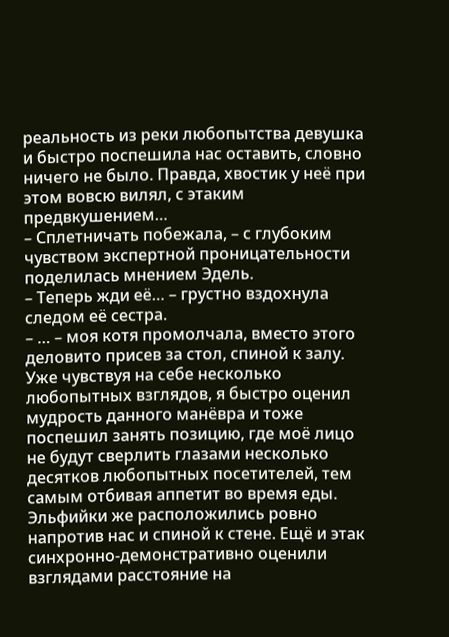реальность из реки любопытства девушка и быстро поспешила нас оставить, словно ничего не было. Правда, хвостик у неё при этом вовсю вилял, с этаким предвкушением…
– Сплетничать побежала, – с глубоким чувством экспертной проницательности поделилась мнением Эдель.
– Теперь жди её… – грустно вздохнула следом её сестра.
– … – моя котя промолчала, вместо этого деловито присев за стол, спиной к залу.
Уже чувствуя на себе несколько любопытных взглядов, я быстро оценил мудрость данного манёвра и тоже поспешил занять позицию, где моё лицо не будут сверлить глазами несколько десятков любопытных посетителей, тем самым отбивая аппетит во время еды. Эльфийки же расположились ровно напротив нас и спиной к стене. Ещё и этак синхронно-демонстративно оценили взглядами расстояние на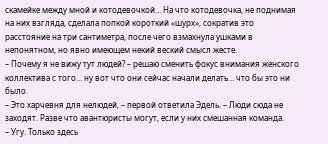скамейке между мной и котодевочкой… На что котодевочка, не поднимая на них взгляда, сделала попкой короткий «шурх», сократив это расстояние на три сантиметра, после чего взмахнула ушками в непонятном, но явно имеющем некий веский смысл жесте.
– Почему я не вижу тут людей? – решаю сменить фокус внимания женского коллектива с того… ну вот что они сейчас начали делать… что бы это ни было.
– Это харчевня для нелюдей, – первой ответила Эдель. – Люди сюда не заходят. Разве что авантюристы могут, если у них смешанная команда.
– Угу. Только здесь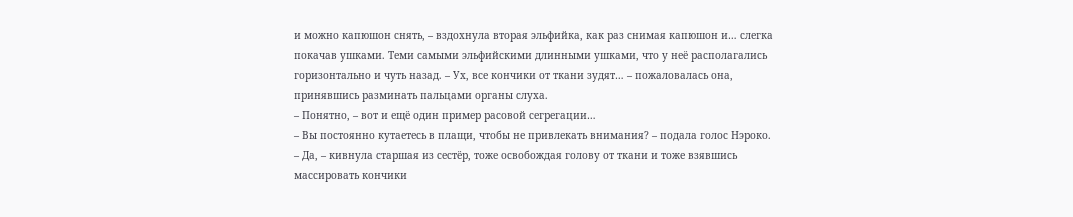и можно капюшон снять, – вздохнула вторая эльфийка, как раз снимая капюшон и… слегка покачав ушками. Теми самыми эльфийскими длинными ушками, что у неё располагались горизонтально и чуть назад. – Ух, все кончики от ткани зудят… – пожаловалась она, принявшись разминать пальцами органы слуха.
– Понятно, – вот и ещё один пример расовой сегрегации…
– Вы постоянно кутаетесь в плащи, чтобы не привлекать внимания? – подала голос Нэроко.
– Да, – кивнула старшая из сестёр, тоже освобождая голову от ткани и тоже взявшись массировать кончики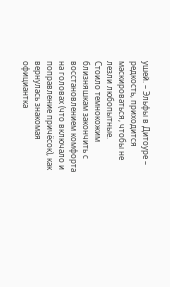ушей. – Эльфы в Дитоуре – редкость, приходится маскироваться, чтобы не лезли любопытные.
Стоило темнокожим близняшкам закончить с восстановлением комфорта на головах (что включало и поправление причёсок), как вернулась знакомая официантка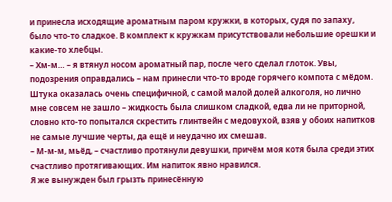и принесла исходящие ароматным паром кружки, в которых, судя по запаху, было что-то сладкое. В комплект к кружкам присутствовали небольшие орешки и какие-то хлебцы.
– Хм-м… – я втянул носом ароматный пар, после чего сделал глоток. Увы, подозрения оправдались – нам принесли что-то вроде горячего компота с мёдом. Штука оказалась очень специфичной, с самой малой долей алкоголя, но лично мне совсем не зашло – жидкость была слишком сладкой, едва ли не приторной, словно кто-то попытался скрестить глинтвейн с медовухой, взяв у обоих напитков не самые лучшие черты, да ещё и неудачно их смешав.
– М-м-м, мьёд, – счастливо протянули девушки, причём моя котя была среди этих счастливо протягивающих. Им напиток явно нравился.
Я же вынужден был грызть принесённую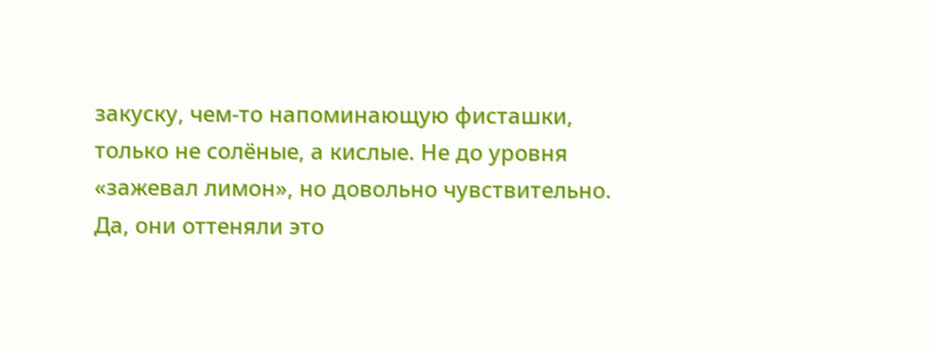закуску, чем-то напоминающую фисташки, только не солёные, а кислые. Не до уровня «зажевал лимон», но довольно чувствительно. Да, они оттеняли это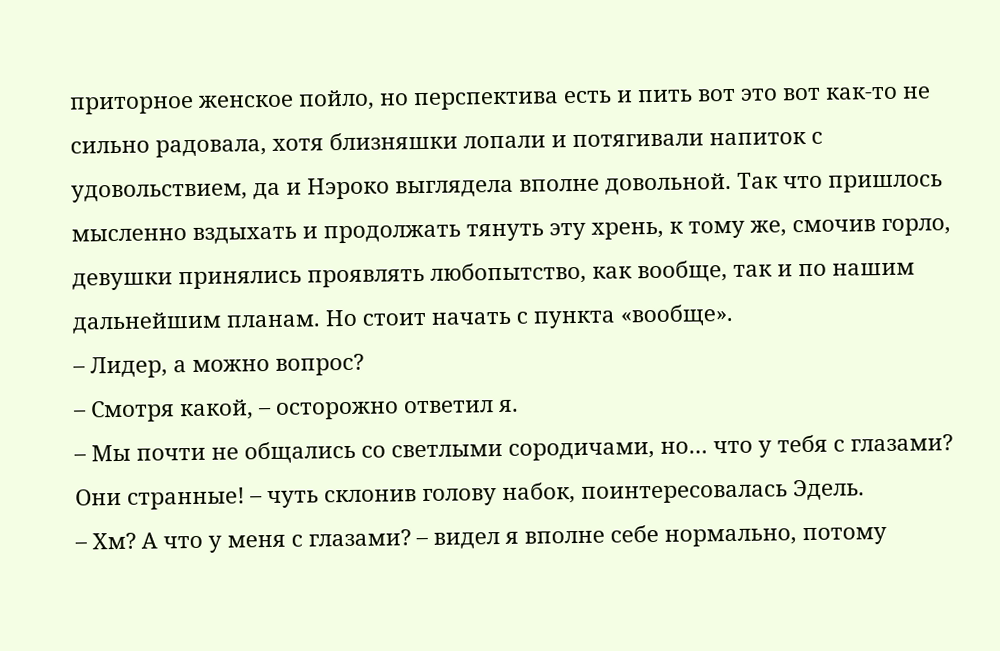приторное женское пойло, но перспектива есть и пить вот это вот как-то не сильно радовала, хотя близняшки лопали и потягивали напиток с удовольствием, да и Нэроко выглядела вполне довольной. Так что пришлось мысленно вздыхать и продолжать тянуть эту хрень, к тому же, смочив горло, девушки принялись проявлять любопытство, как вообще, так и по нашим дальнейшим планам. Но стоит начать с пункта «вообще».
– Лидер, а можно вопрос?
– Смотря какой, – осторожно ответил я.
– Мы почти не общались со светлыми сородичами, но… что у тебя с глазами? Они странные! – чуть склонив голову набок, поинтересовалась Эдель.
– Хм? А что у меня с глазами? – видел я вполне себе нормально, потому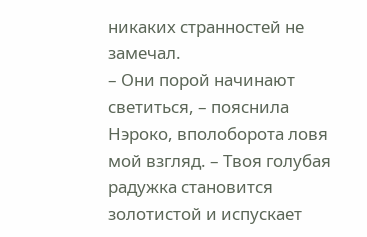никаких странностей не замечал.
– Они порой начинают светиться, – пояснила Нэроко, вполоборота ловя мой взгляд. – Твоя голубая радужка становится золотистой и испускает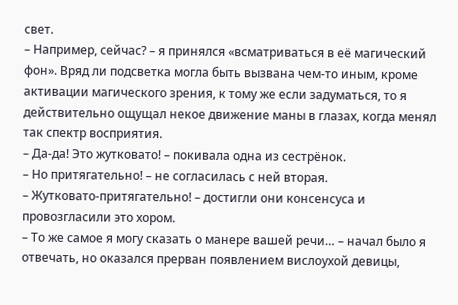свет.
– Например, сейчас? – я принялся «всматриваться в её магический фон». Вряд ли подсветка могла быть вызвана чем-то иным, кроме активации магического зрения, к тому же если задуматься, то я действительно ощущал некое движение маны в глазах, когда менял так спектр восприятия.
– Да-да! Это жутковато! – покивала одна из сестрёнок.
– Но притягательно! – не согласилась с ней вторая.
– Жутковато-притягательно! – достигли они консенсуса и провозгласили это хором.
– То же самое я могу сказать о манере вашей речи… – начал было я отвечать, но оказался прерван появлением вислоухой девицы,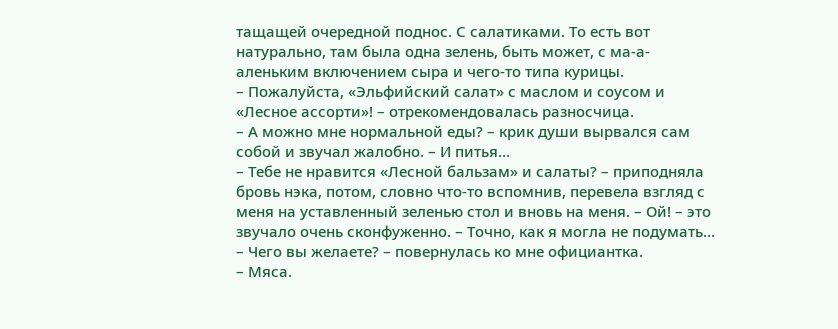тащащей очередной поднос. С салатиками. То есть вот натурально, там была одна зелень, быть может, с ма-а-аленьким включением сыра и чего-то типа курицы.
– Пожалуйста, «Эльфийский салат» с маслом и соусом и «Лесное ассорти»! – отрекомендовалась разносчица.
– А можно мне нормальной еды? – крик души вырвался сам собой и звучал жалобно. – И питья…
– Тебе не нравится «Лесной бальзам» и салаты? – приподняла бровь нэка, потом, словно что-то вспомнив, перевела взгляд с меня на уставленный зеленью стол и вновь на меня. – Ой! – это звучало очень сконфуженно. – Точно, как я могла не подумать…
– Чего вы желаете? – повернулась ко мне официантка.
– Мяса.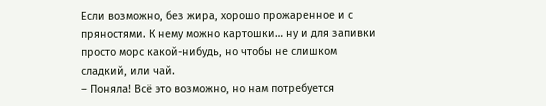Если возможно, без жира, хорошо прожаренное и с пряностями. К нему можно картошки… ну и для запивки просто морс какой-нибудь, но чтобы не слишком сладкий, или чай.
– Поняла! Всё это возможно, но нам потребуется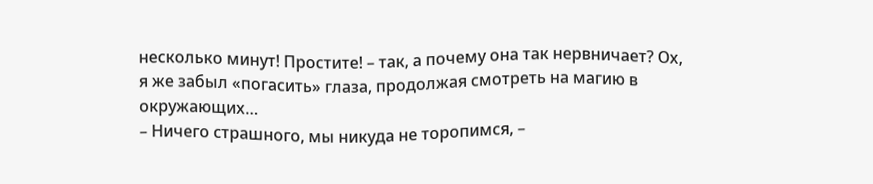несколько минут! Простите! – так, а почему она так нервничает? Ох, я же забыл «погасить» глаза, продолжая смотреть на магию в окружающих…
– Ничего страшного, мы никуда не торопимся, –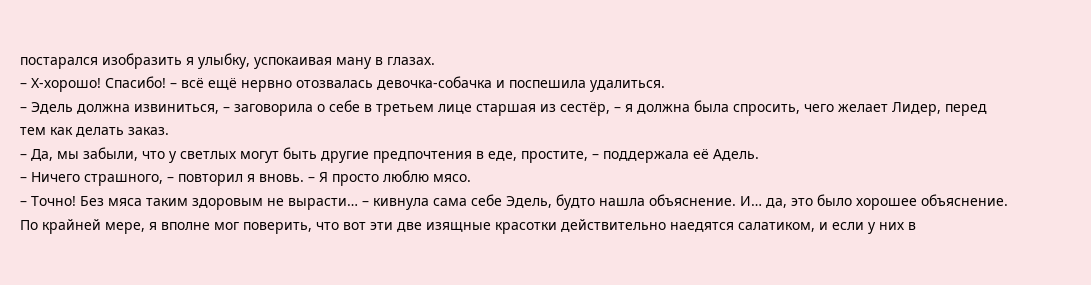постарался изобразить я улыбку, успокаивая ману в глазах.
– Х-хорошо! Спасибо! – всё ещё нервно отозвалась девочка-собачка и поспешила удалиться.
– Эдель должна извиниться, – заговорила о себе в третьем лице старшая из сестёр, – я должна была спросить, чего желает Лидер, перед тем как делать заказ.
– Да, мы забыли, что у светлых могут быть другие предпочтения в еде, простите, – поддержала её Адель.
– Ничего страшного, – повторил я вновь. – Я просто люблю мясо.
– Точно! Без мяса таким здоровым не вырасти… – кивнула сама себе Эдель, будто нашла объяснение. И… да, это было хорошее объяснение. По крайней мере, я вполне мог поверить, что вот эти две изящные красотки действительно наедятся салатиком, и если у них в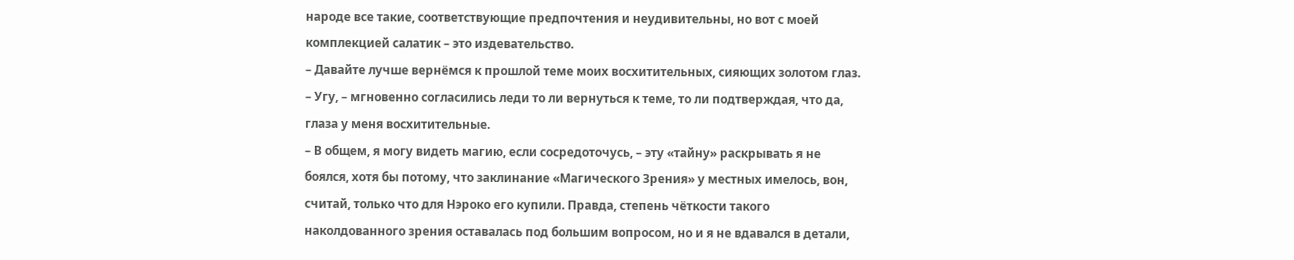народе все такие, соответствующие предпочтения и неудивительны, но вот с моей комплекцией салатик – это издевательство.
– Давайте лучше вернёмся к прошлой теме моих восхитительных, сияющих золотом глаз.
– Угу, – мгновенно согласились леди то ли вернуться к теме, то ли подтверждая, что да, глаза у меня восхитительные.
– В общем, я могу видеть магию, если сосредоточусь, – эту «тайну» раскрывать я не боялся, хотя бы потому, что заклинание «Магического Зрения» у местных имелось, вон, считай, только что для Нэроко его купили. Правда, степень чёткости такого наколдованного зрения оставалась под большим вопросом, но и я не вдавался в детали,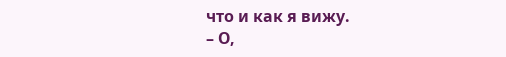что и как я вижу.
– О,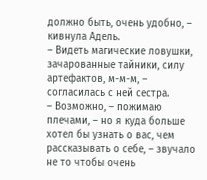должно быть, очень удобно, – кивнула Адель.
– Видеть магические ловушки, зачарованные тайники, силу артефактов, м-м-м, – согласилась с ней сестра.
– Возможно, – пожимаю плечами, – но я куда больше хотел бы узнать о вас, чем рассказывать о себе, – звучало не то чтобы очень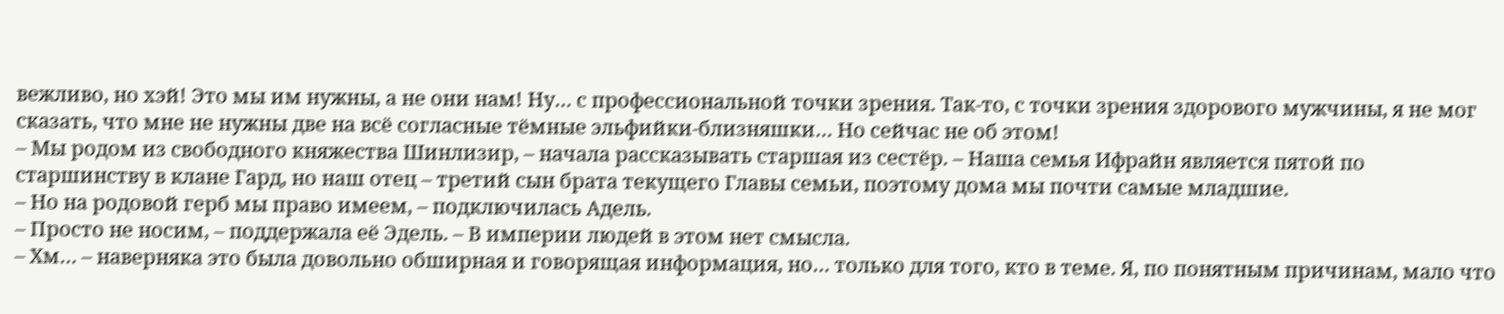вежливо, но хэй! Это мы им нужны, а не они нам! Ну… с профессиональной точки зрения. Так-то, с точки зрения здорового мужчины, я не мог сказать, что мне не нужны две на всё согласные тёмные эльфийки-близняшки… Но сейчас не об этом!
– Мы родом из свободного княжества Шинлизир, – начала рассказывать старшая из сестёр. – Наша семья Ифрайн является пятой по старшинству в клане Гард, но наш отец – третий сын брата текущего Главы семьи, поэтому дома мы почти самые младшие.
– Но на родовой герб мы право имеем, – подключилась Адель.
– Просто не носим, – поддержала её Эдель. – В империи людей в этом нет смысла.
– Хм… – наверняка это была довольно обширная и говорящая информация, но… только для того, кто в теме. Я, по понятным причинам, мало что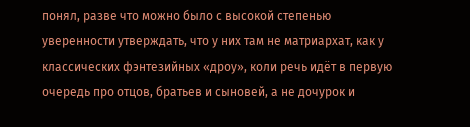понял, разве что можно было с высокой степенью уверенности утверждать, что у них там не матриархат, как у классических фэнтезийных «дроу», коли речь идёт в первую очередь про отцов, братьев и сыновей, а не дочурок и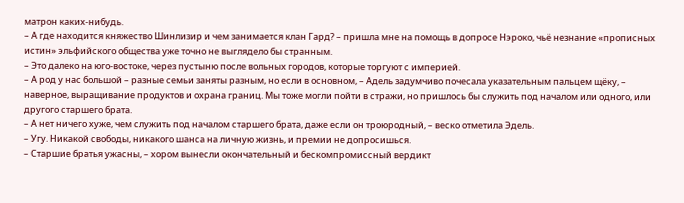матрон каких-нибудь.
– А где находится княжество Шинлизир и чем занимается клан Гард? – пришла мне на помощь в допросе Нэроко, чьё незнание «прописных истин» эльфийского общества уже точно не выглядело бы странным.
– Это далеко на юго-востоке, через пустыню после вольных городов, которые торгуют с империей.
– А род у нас большой – разные семьи заняты разным, но если в основном, – Адель задумчиво почесала указательным пальцем щёку, – наверное, выращивание продуктов и охрана границ. Мы тоже могли пойти в стражи, но пришлось бы служить под началом или одного, или другого старшего брата.
– А нет ничего хуже, чем служить под началом старшего брата, даже если он троюродный, – веско отметила Эдель.
– Угу. Никакой свободы, никакого шанса на личную жизнь, и премии не допросишься.
– Старшие братья ужасны, – хором вынесли окончательный и бескомпромиссный вердикт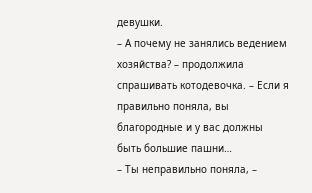девушки.
– А почему не занялись ведением хозяйства? – продолжила спрашивать котодевочка. – Если я правильно поняла, вы благородные и у вас должны быть большие пашни…
– Ты неправильно поняла, –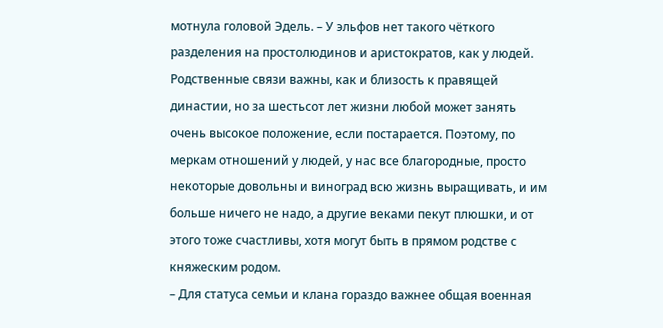мотнула головой Эдель. – У эльфов нет такого чёткого разделения на простолюдинов и аристократов, как у людей. Родственные связи важны, как и близость к правящей династии, но за шестьсот лет жизни любой может занять очень высокое положение, если постарается. Поэтому, по меркам отношений у людей, у нас все благородные, просто некоторые довольны и виноград всю жизнь выращивать, и им больше ничего не надо, а другие веками пекут плюшки, и от этого тоже счастливы, хотя могут быть в прямом родстве с княжеским родом.
– Для статуса семьи и клана гораздо важнее общая военная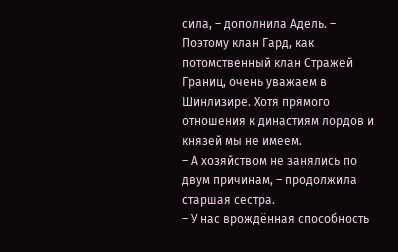сила, – дополнила Адель. – Поэтому клан Гард, как потомственный клан Стражей Границ, очень уважаем в Шинлизире. Хотя прямого отношения к династиям лордов и князей мы не имеем.
– А хозяйством не занялись по двум причинам, – продолжила старшая сестра.
– У нас врождённая способность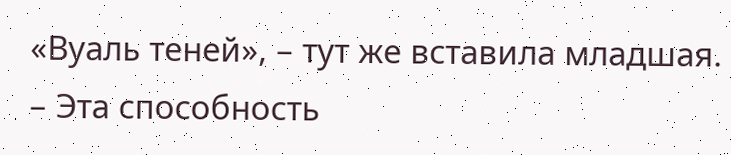«Вуаль теней», – тут же вставила младшая.
– Эта способность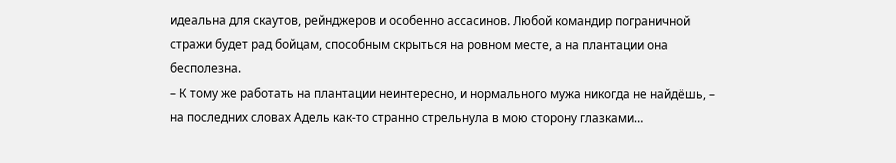идеальна для скаутов, рейнджеров и особенно ассасинов. Любой командир пограничной стражи будет рад бойцам, способным скрыться на ровном месте, а на плантации она бесполезна.
– К тому же работать на плантации неинтересно, и нормального мужа никогда не найдёшь, – на последних словах Адель как-то странно стрельнула в мою сторону глазками…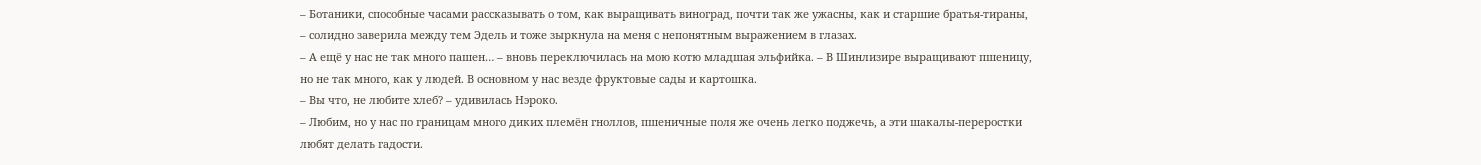– Ботаники, способные часами рассказывать о том, как выращивать виноград, почти так же ужасны, как и старшие братья-тираны, – солидно заверила между тем Эдель и тоже зыркнула на меня с непонятным выражением в глазах.
– А ещё у нас не так много пашен… – вновь переключилась на мою котю младшая эльфийка. – В Шинлизире выращивают пшеницу, но не так много, как у людей. В основном у нас везде фруктовые сады и картошка.
– Вы что, не любите хлеб? – удивилась Нэроко.
– Любим, но у нас по границам много диких племён гноллов, пшеничные поля же очень легко поджечь, а эти шакалы-переростки любят делать гадости.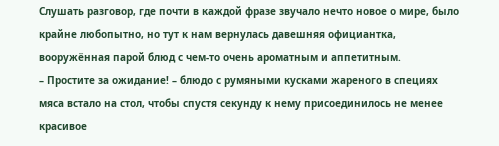Слушать разговор, где почти в каждой фразе звучало нечто новое о мире, было крайне любопытно, но тут к нам вернулась давешняя официантка, вооружённая парой блюд с чем-то очень ароматным и аппетитным.
– Простите за ожидание! – блюдо с румяными кусками жареного в специях мяса встало на стол, чтобы спустя секунду к нему присоединилось не менее красивое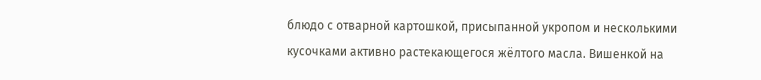блюдо с отварной картошкой, присыпанной укропом и несколькими кусочками активно растекающегося жёлтого масла. Вишенкой на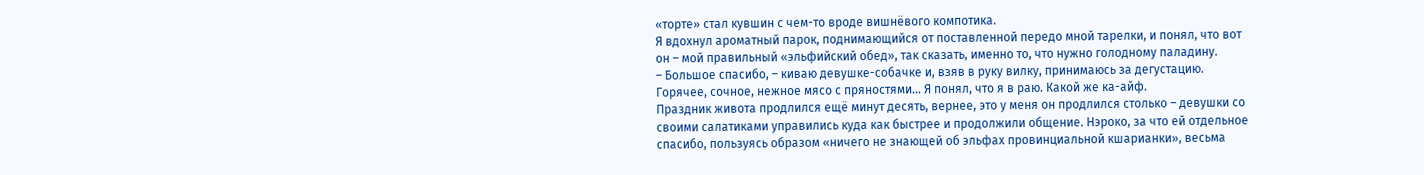«торте» стал кувшин с чем-то вроде вишнёвого компотика.
Я вдохнул ароматный парок, поднимающийся от поставленной передо мной тарелки, и понял, что вот он – мой правильный «эльфийский обед», так сказать, именно то, что нужно голодному паладину.
– Большое спасибо, – киваю девушке-собачке и, взяв в руку вилку, принимаюсь за дегустацию. Горячее, сочное, нежное мясо с пряностями… Я понял, что я в раю. Какой же ка-айф.
Праздник живота продлился ещё минут десять, вернее, это у меня он продлился столько – девушки со своими салатиками управились куда как быстрее и продолжили общение. Нэроко, за что ей отдельное спасибо, пользуясь образом «ничего не знающей об эльфах провинциальной кшарианки», весьма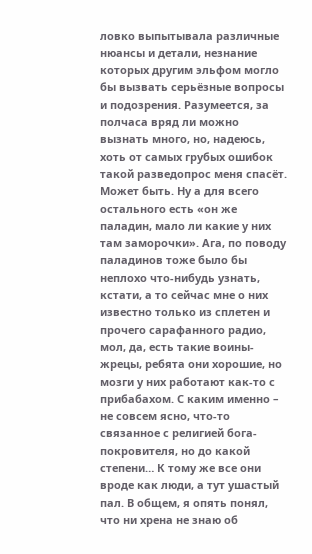ловко выпытывала различные нюансы и детали, незнание которых другим эльфом могло бы вызвать серьёзные вопросы и подозрения. Разумеется, за полчаса вряд ли можно вызнать много, но, надеюсь, хоть от самых грубых ошибок такой разведопрос меня спасёт. Может быть. Ну а для всего остального есть «он же паладин, мало ли какие у них там заморочки». Ага, по поводу паладинов тоже было бы неплохо что-нибудь узнать, кстати, а то сейчас мне о них известно только из сплетен и прочего сарафанного радио, мол, да, есть такие воины-жрецы, ребята они хорошие, но мозги у них работают как-то с прибабахом. С каким именно – не совсем ясно, что-то связанное с религией бога-покровителя, но до какой степени… К тому же все они вроде как люди, а тут ушастый пал. В общем, я опять понял, что ни хрена не знаю об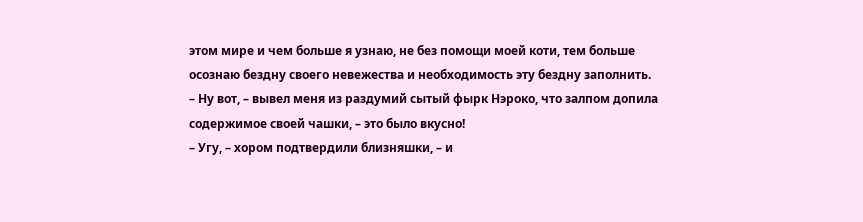этом мире и чем больше я узнаю, не без помощи моей коти, тем больше осознаю бездну своего невежества и необходимость эту бездну заполнить.
– Ну вот, – вывел меня из раздумий сытый фырк Нэроко, что залпом допила содержимое своей чашки, – это было вкусно!
– Угу, – хором подтвердили близняшки, – и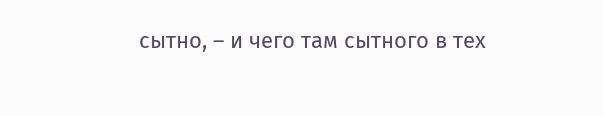сытно, – и чего там сытного в тех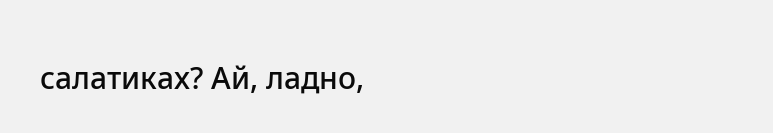салатиках? Ай, ладно,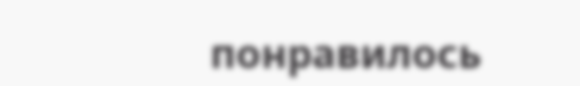понравилось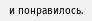и понравилось.